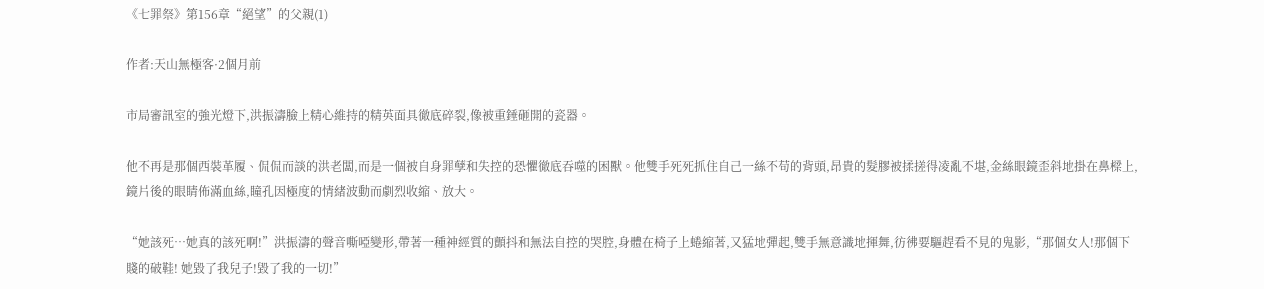《七罪祭》第156章“絕望”的父親(1)

作者:天山無極客·2個月前

市局審訊室的強光燈下,洪振濤臉上精心維持的精英面具徹底碎裂,像被重錘砸開的瓷器。

他不再是那個西裝革履、侃侃而談的洪老闆,而是一個被自身罪孽和失控的恐懼徹底吞噬的困獸。他雙手死死抓住自己一絲不苟的背頭,昂貴的髮膠被揉搓得凌亂不堪,金絲眼鏡歪斜地掛在鼻樑上,鏡片後的眼睛佈滿血絲,瞳孔因極度的情緒波動而劇烈收縮、放大。

“她該死…她真的該死啊!”洪振濤的聲音嘶啞變形,帶著一種神經質的顫抖和無法自控的哭腔,身體在椅子上蜷縮著,又猛地彈起,雙手無意識地揮舞,彷彿要驅趕看不見的鬼影,“那個女人!那個下賤的破鞋! 她毀了我兒子!毀了我的一切!”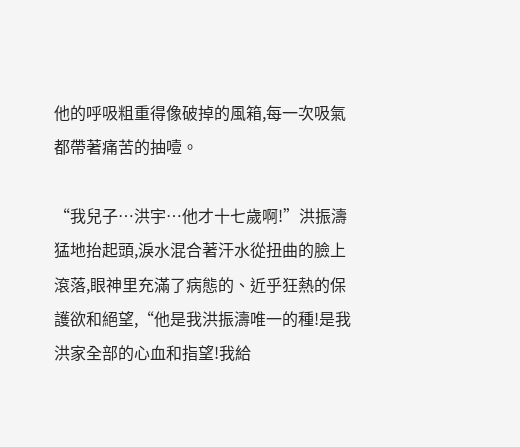他的呼吸粗重得像破掉的風箱,每一次吸氣都帶著痛苦的抽噎。

“我兒子…洪宇…他才十七歲啊!”洪振濤猛地抬起頭,淚水混合著汗水從扭曲的臉上滾落,眼神里充滿了病態的、近乎狂熱的保護欲和絕望,“他是我洪振濤唯一的種!是我洪家全部的心血和指望!我給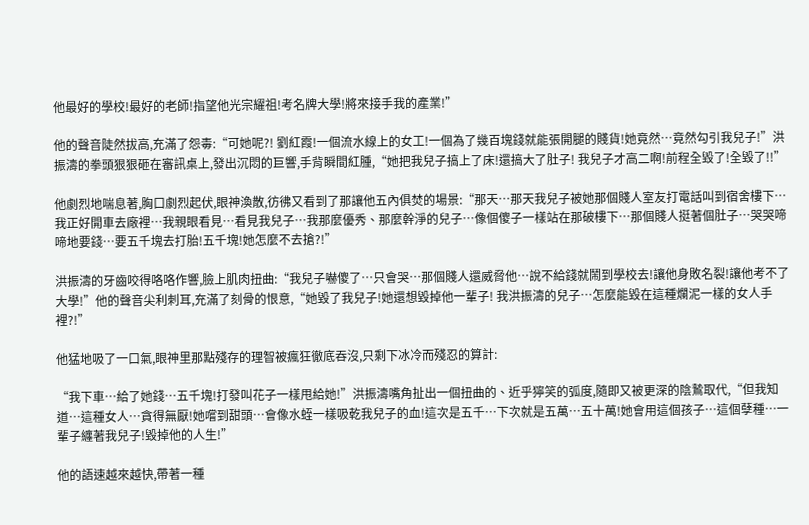他最好的學校!最好的老師!指望他光宗耀祖!考名牌大學!將來接手我的產業!”

他的聲音陡然拔高,充滿了怨毒:“可她呢?! 劉紅霞!一個流水線上的女工!一個為了幾百塊錢就能張開腿的賤貨!她竟然…竟然勾引我兒子!”洪振濤的拳頭狠狠砸在審訊桌上,發出沉悶的巨響,手背瞬間紅腫,“她把我兒子搞上了床!還搞大了肚子! 我兒子才高二啊!前程全毀了!全毀了!!”

他劇烈地喘息著,胸口劇烈起伏,眼神渙散,彷彿又看到了那讓他五內俱焚的場景:“那天…那天我兒子被她那個賤人室友打電話叫到宿舍樓下…我正好開車去廠裡…我親眼看見…看見我兒子…我那麼優秀、那麼幹淨的兒子…像個傻子一樣站在那破樓下…那個賤人挺著個肚子…哭哭啼啼地要錢…要五千塊去打胎!五千塊!她怎麼不去搶?!”

洪振濤的牙齒咬得咯咯作響,臉上肌肉扭曲:“我兒子嚇傻了…只會哭…那個賤人還威脅他…說不給錢就鬧到學校去!讓他身敗名裂!讓他考不了大學!”他的聲音尖利刺耳,充滿了刻骨的恨意,“她毀了我兒子!她還想毀掉他一輩子! 我洪振濤的兒子…怎麼能毀在這種爛泥一樣的女人手裡?!”

他猛地吸了一口氣,眼神里那點殘存的理智被瘋狂徹底吞沒,只剩下冰冷而殘忍的算計:

“我下車…給了她錢…五千塊!打發叫花子一樣甩給她!”洪振濤嘴角扯出一個扭曲的、近乎獰笑的弧度,隨即又被更深的陰鷙取代,“但我知道…這種女人…貪得無厭!她嚐到甜頭…會像水蛭一樣吸乾我兒子的血!這次是五千…下次就是五萬…五十萬!她會用這個孩子…這個孽種…一輩子纏著我兒子!毀掉他的人生!”

他的語速越來越快,帶著一種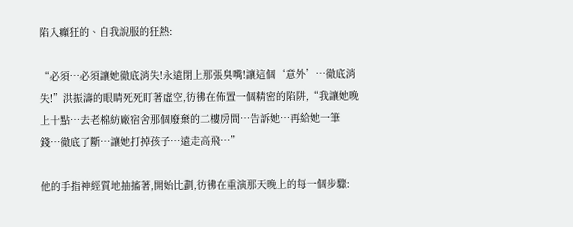陷入癲狂的、自我說服的狂熱:

“必須…必須讓她徹底消失!永遠閉上那張臭嘴!讓這個‘意外’…徹底消失!”洪振濤的眼睛死死盯著虛空,彷彿在佈置一個精密的陷阱,“我讓她晚上十點…去老棉紡廠宿舍那個廢棄的二樓房間…告訴她…再給她一筆錢…徹底了斷…讓她打掉孩子…遠走高飛…”

他的手指神經質地抽搐著,開始比劃,彷彿在重演那天晚上的每一個步驟: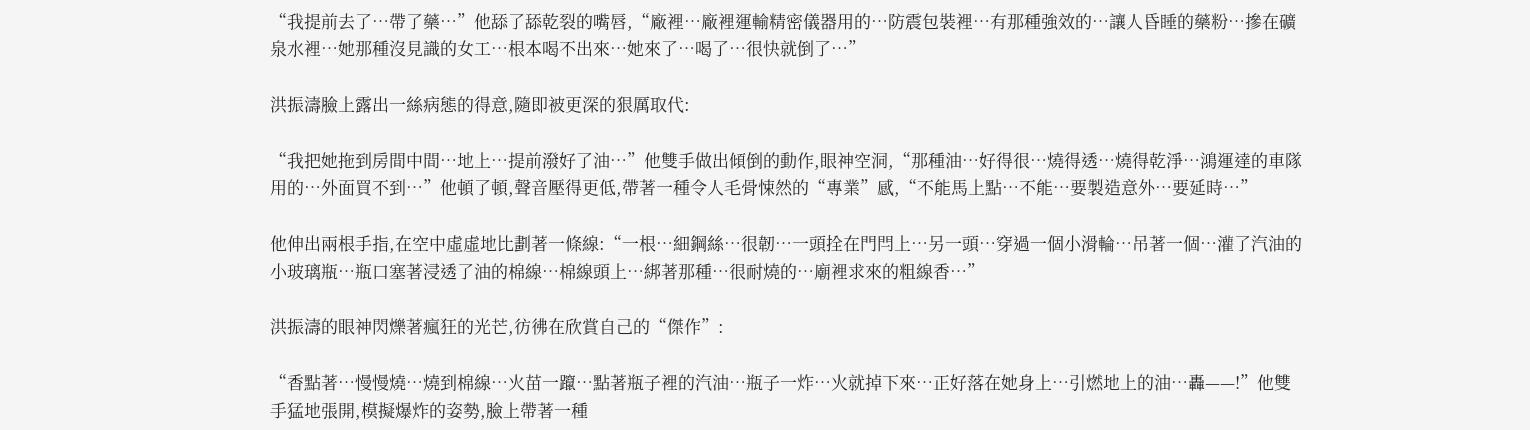“我提前去了…帶了藥…”他舔了舔乾裂的嘴唇,“廠裡…廠裡運輸精密儀器用的…防震包裝裡…有那種強效的…讓人昏睡的藥粉…摻在礦泉水裡…她那種沒見識的女工…根本喝不出來…她來了…喝了…很快就倒了…”

洪振濤臉上露出一絲病態的得意,隨即被更深的狠厲取代:

“我把她拖到房間中間…地上…提前潑好了油…”他雙手做出傾倒的動作,眼神空洞,“那種油…好得很…燒得透…燒得乾淨…鴻運達的車隊用的…外面買不到…”他頓了頓,聲音壓得更低,帶著一種令人毛骨悚然的“專業”感,“不能馬上點…不能…要製造意外…要延時…”

他伸出兩根手指,在空中虛虛地比劃著一條線:“一根…細鋼絲…很韌…一頭拴在門閂上…另一頭…穿過一個小滑輪…吊著一個…灌了汽油的小玻璃瓶…瓶口塞著浸透了油的棉線…棉線頭上…綁著那種…很耐燒的…廟裡求來的粗線香…”

洪振濤的眼神閃爍著瘋狂的光芒,彷彿在欣賞自己的“傑作”:

“香點著…慢慢燒…燒到棉線…火苗一躥…點著瓶子裡的汽油…瓶子一炸…火就掉下來…正好落在她身上…引燃地上的油…轟——!”他雙手猛地張開,模擬爆炸的姿勢,臉上帶著一種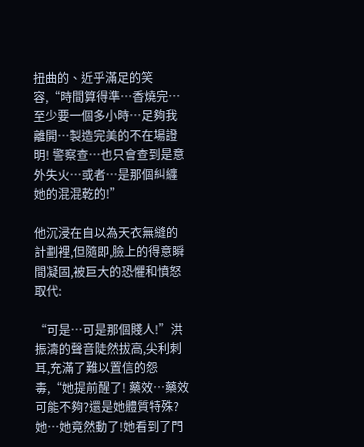扭曲的、近乎滿足的笑容,“時間算得準…香燒完…至少要一個多小時…足夠我離開…製造完美的不在場證明! 警察查…也只會查到是意外失火…或者…是那個糾纏她的混混乾的!”

他沉浸在自以為天衣無縫的計劃裡,但隨即,臉上的得意瞬間凝固,被巨大的恐懼和憤怒取代:

“可是…可是那個賤人!”洪振濤的聲音陡然拔高,尖利刺耳,充滿了難以置信的怨毒,“她提前醒了! 藥效…藥效可能不夠?還是她體質特殊?她…她竟然動了!她看到了門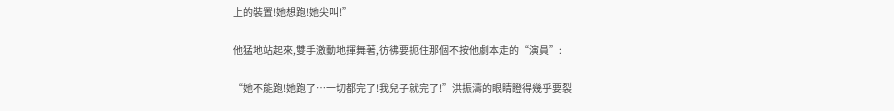上的裝置!她想跑!她尖叫!”

他猛地站起來,雙手激動地揮舞著,彷彿要扼住那個不按他劇本走的“演員”:

“她不能跑!她跑了…一切都完了!我兒子就完了!”洪振濤的眼睛瞪得幾乎要裂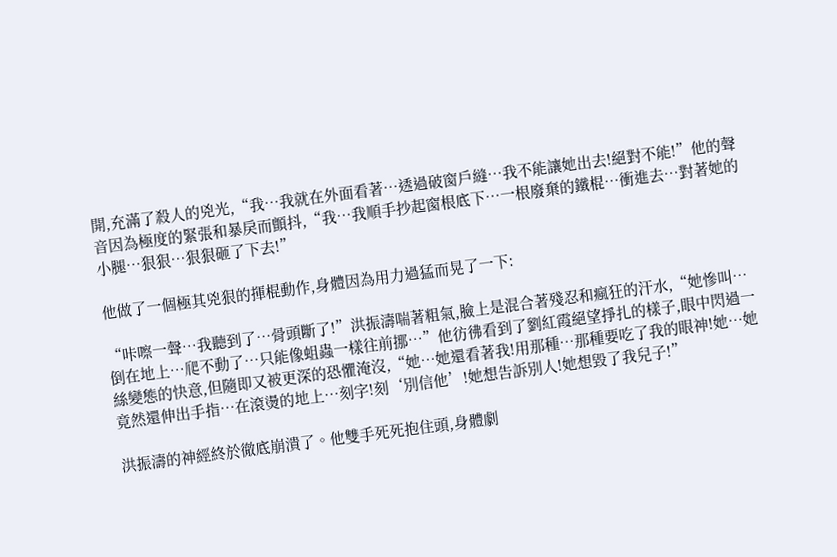開,充滿了殺人的兇光,“我…我就在外面看著…透過破窗戶縫…我不能讓她出去!絕對不能!”他的聲音因為極度的緊張和暴戾而顫抖,“我…我順手抄起窗根底下…一根廢棄的鐵棍…衝進去…對著她的小腿…狠狠…狠狠砸了下去!”

他做了一個極其兇狠的揮棍動作,身體因為用力過猛而晃了一下:

“咔嚓一聲…我聽到了…骨頭斷了!”洪振濤喘著粗氣,臉上是混合著殘忍和瘋狂的汗水,“她慘叫…倒在地上…爬不動了…只能像蛆蟲一樣往前挪…”他彷彿看到了劉紅霞絕望掙扎的樣子,眼中閃過一絲變態的快意,但隨即又被更深的恐懼淹沒,“她…她還看著我!用那種…那種要吃了我的眼神!她…她竟然還伸出手指…在滾燙的地上…刻字!刻‘別信他’!她想告訴別人!她想毀了我兒子!”

洪振濤的神經終於徹底崩潰了。他雙手死死抱住頭,身體劇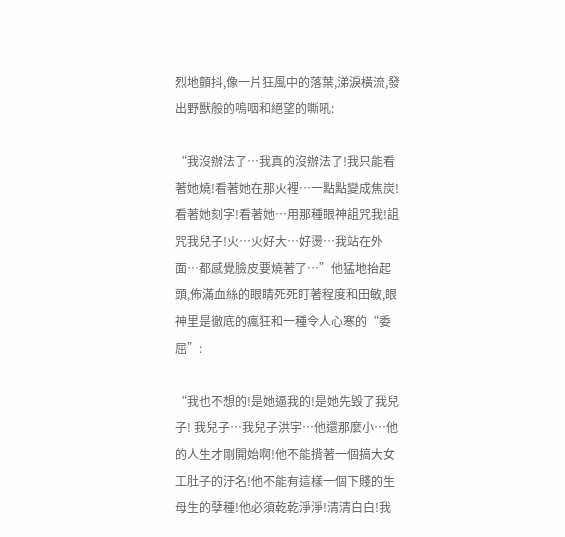烈地顫抖,像一片狂風中的落葉,涕淚橫流,發出野獸般的嗚咽和絕望的嘶吼:

“我沒辦法了…我真的沒辦法了!我只能看著她燒!看著她在那火裡…一點點變成焦炭!看著她刻字!看著她…用那種眼神詛咒我!詛咒我兒子!火…火好大…好燙…我站在外面…都感覺臉皮要燒著了…”他猛地抬起頭,佈滿血絲的眼睛死死盯著程度和田敏,眼神里是徹底的瘋狂和一種令人心寒的“委屈”:

“我也不想的!是她逼我的!是她先毀了我兒子! 我兒子…我兒子洪宇…他還那麼小…他的人生才剛開始啊!他不能揹著一個搞大女工肚子的汙名!他不能有這樣一個下賤的生母生的孽種!他必須乾乾淨淨!清清白白!我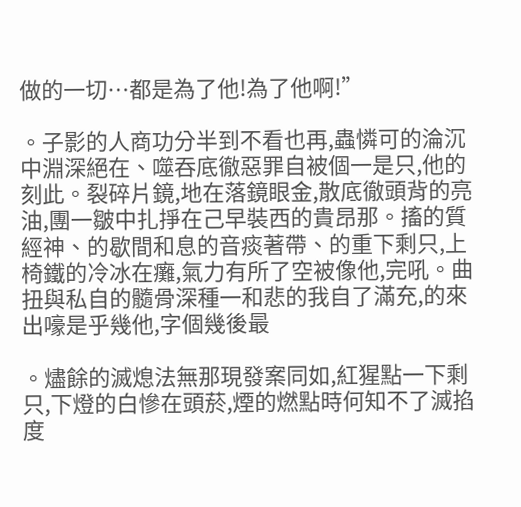做的一切…都是為了他!為了他啊!”

。子影的人商功分半到不看也再,蟲憐可的淪沉中淵深絕在、噬吞底徹惡罪自被個一是只,他的刻此。裂碎片鏡,地在落鏡眼金,散底徹頭背的亮油,團一皺中扎掙在己早裝西的貴昂那。搐的質經神、的歇間和息的音痰著帶、的重下剩只,上椅鐵的冷冰在癱,氣力有所了空被像他,完吼。曲扭與私自的髓骨深種一和悲的我自了滿充,的來出嚎是乎幾他,字個幾後最

。燼餘的滅熄法無那現發案同如,紅猩點一下剩只,下燈的白慘在頭菸,煙的燃點時何知不了滅掐度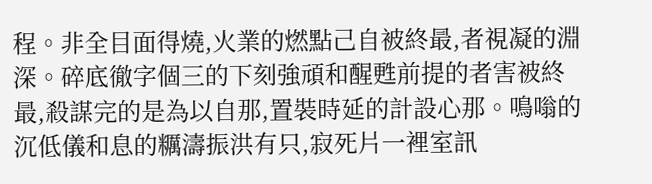程。非全目面得燒,火業的燃點己自被終最,者視凝的淵深。碎底徹字個三的下刻強頑和醒甦前提的者害被終最,殺謀完的是為以自那,置裝時延的計設心那。鳴嗡的沉低儀和息的糲濤振洪有只,寂死片一裡室訊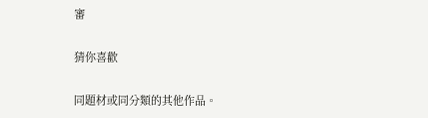審

猜你喜歡

同題材或同分類的其他作品。